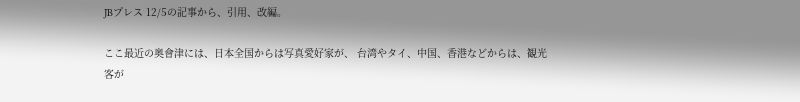JBプレス 12/5の記事から、引用、改編。

ここ最近の奥會津には、日本全国からは写真愛好家が、 台湾やタイ、中国、香港などからは、観光客が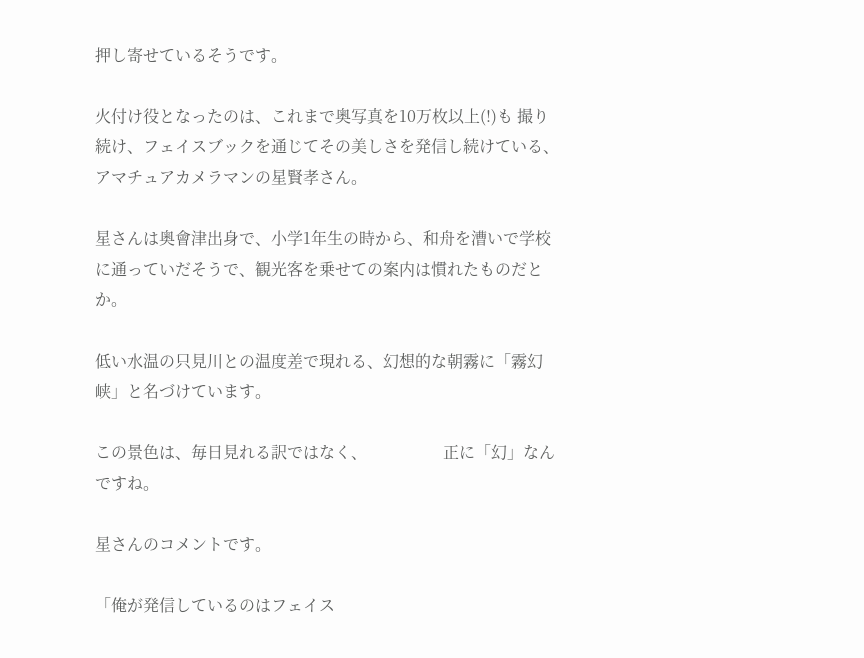押し寄せているそうです。

火付け役となったのは、これまで奥写真を10万枚以上(!)も 撮り続け、フェイスブックを通じてその美しさを発信し続けている、アマチュアカメラマンの星賢孝さん。

星さんは奥會津出身で、小学1年生の時から、和舟を漕いで学校に通っていだそうで、観光客を乗せての案内は慣れたものだとか。

低い水温の只見川との温度差で現れる、幻想的な朝霧に「霧幻峡」と名づけています。

この景色は、毎日見れる訳ではなく、                   正に「幻」なんですね。

星さんのコメントです。

「俺が発信しているのはフェイス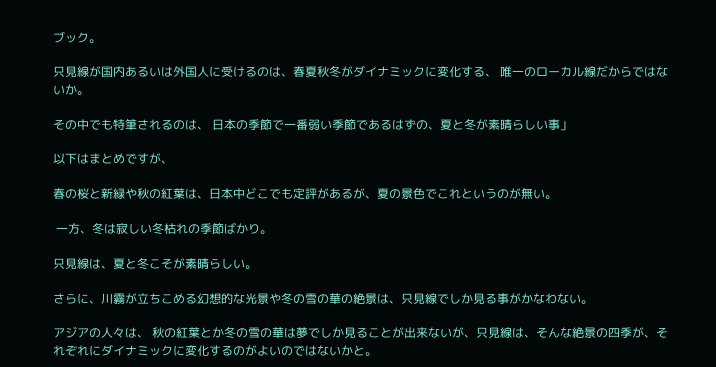ブック。

只見線が国内あるいは外国人に受けるのは、春夏秋冬がダイナミックに変化する、 唯一のローカル線だからではないか。

その中でも特筆されるのは、 日本の季節で一番弱い季節であるはずの、夏と冬が素晴らしい事」

以下はまとめですが、

春の桜と新緑や秋の紅葉は、日本中どこでも定評があるが、夏の景色でこれというのが無い。

 一方、冬は寂しい冬枯れの季節ばかり。

只見線は、夏と冬こそが素晴らしい。

さらに、川霧が立ちこめる幻想的な光景や冬の雪の華の絶景は、只見線でしか見る事がかなわない。

アジアの人々は、 秋の紅葉とか冬の雪の華は夢でしか見ることが出来ないが、只見線は、そんな絶景の四季が、それぞれにダイナミックに変化するのがよいのではないかと。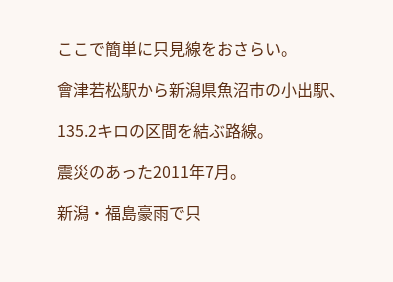ここで簡単に只見線をおさらい。

會津若松駅から新潟県魚沼市の小出駅、

135.2キロの区間を結ぶ路線。

震災のあった2011年7月。

新潟・福島豪雨で只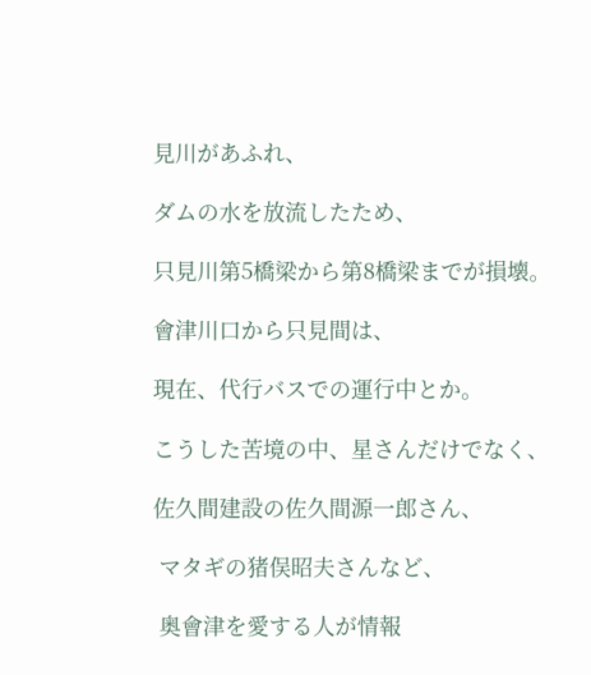見川があふれ、

ダムの水を放流したため、

只見川第5橋梁から第8橋梁までが損壊。

會津川口から只見間は、

現在、代行バスでの運行中とか。

こうした苦境の中、星さんだけでなく、

佐久間建設の佐久間源一郎さん、

 マタギの猪俣昭夫さんなど、

 奥會津を愛する人が情報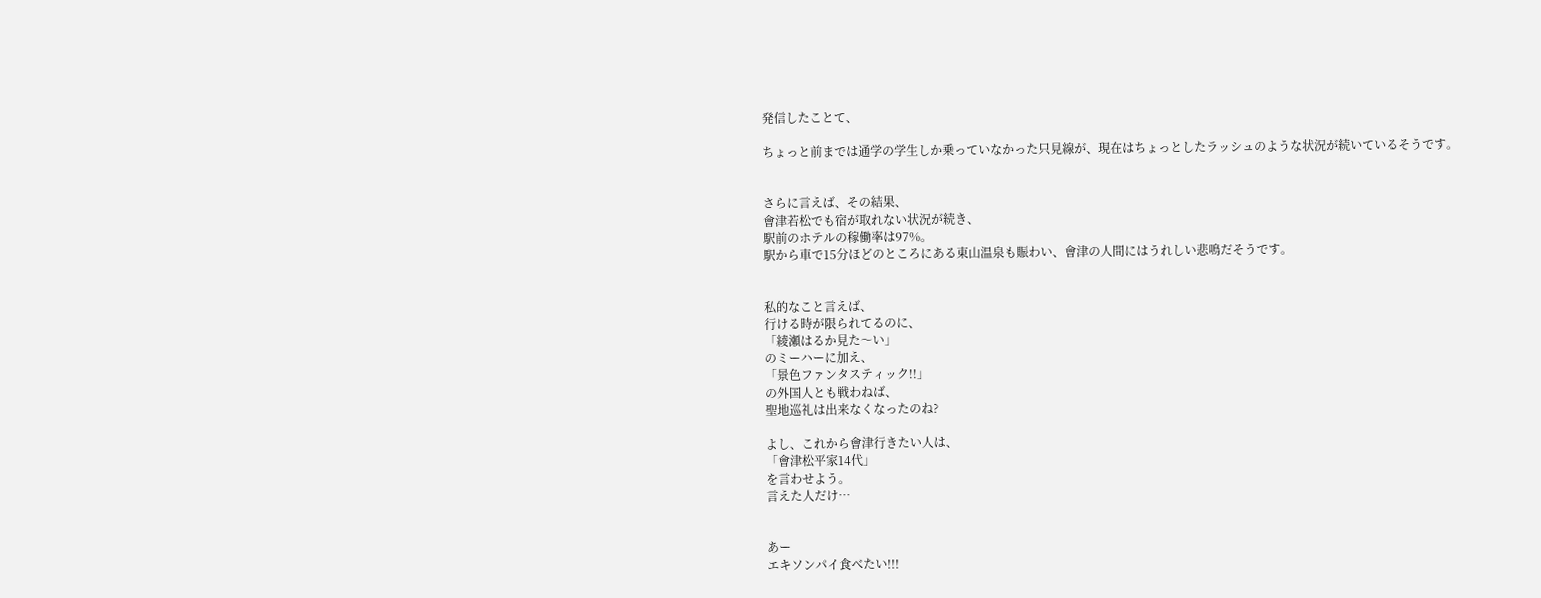発信したことて、

ちょっと前までは通学の学生しか乗っていなかった只見線が、現在はちょっとしたラッシュのような状況が続いているそうです。


さらに言えば、その結果、
會津若松でも宿が取れない状況が続き、
駅前のホテルの稼働率は97%。
駅から車で15分ほどのところにある東山温泉も賑わい、會津の人間にはうれしい悲鳴だそうです。


私的なこと言えば、
行ける時が限られてるのに、
「綾瀬はるか見た〜い」
のミーハーに加え、
「景色ファンタスティック!!」
の外国人とも戦わねば、
聖地巡礼は出来なくなったのね?

よし、これから會津行きたい人は、
「會津松平家14代」
を言わせよう。
言えた人だけ…


あー
エキソンパイ食べたい!!!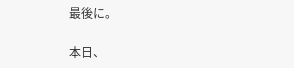最後に。

本日、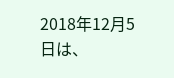2018年12月5日は、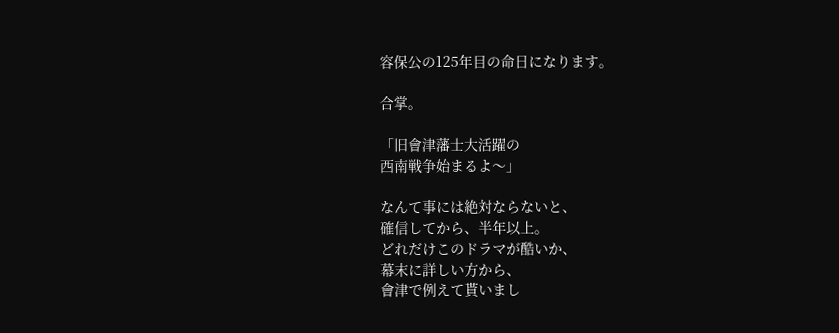容保公の125年目の命日になります。

合掌。

「旧會津藩士大活躍の
西南戦争始まるよ〜」

なんて事には絶対ならないと、
確信してから、半年以上。
どれだけこのドラマが酷いか、
幕末に詳しい方から、
會津で例えて貰いまし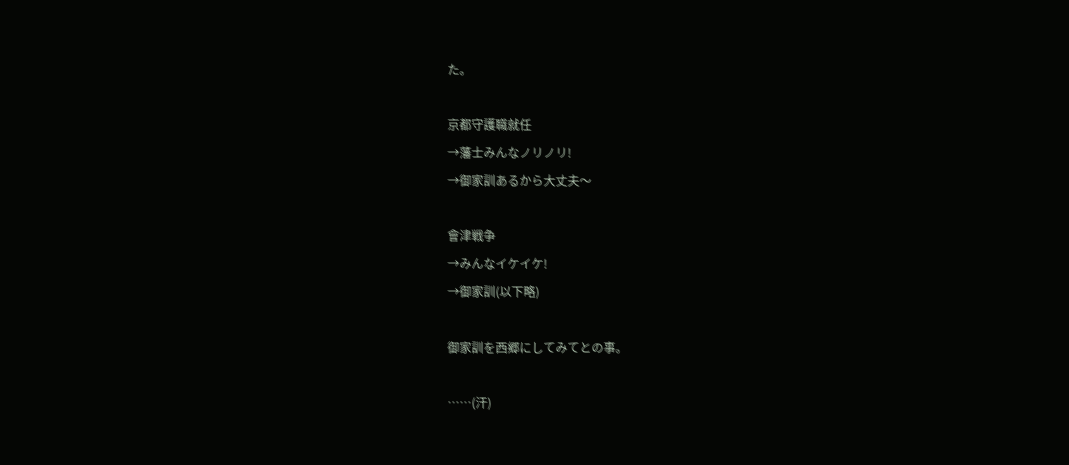た。

京都守護職就任
→藩士みんなノリノリ!
→御家訓あるから大丈夫〜

會津戦争
→みんなイケイケ!
→御家訓(以下略)

御家訓を西郷にしてみてとの事。

……(汗)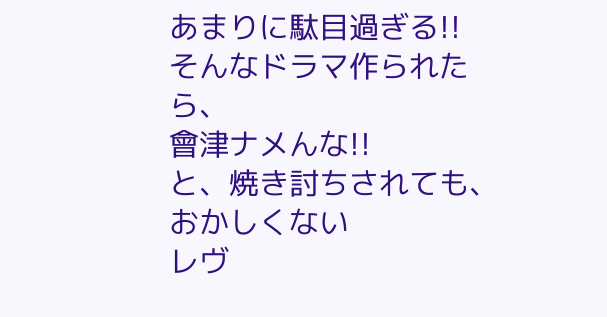あまりに駄目過ぎる!!
そんなドラマ作られたら、
會津ナメんな!!
と、焼き討ちされても、
おかしくない
レヴ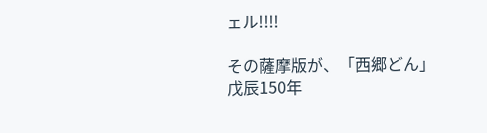ェル!!!!

その薩摩版が、「西郷どん」
戊辰150年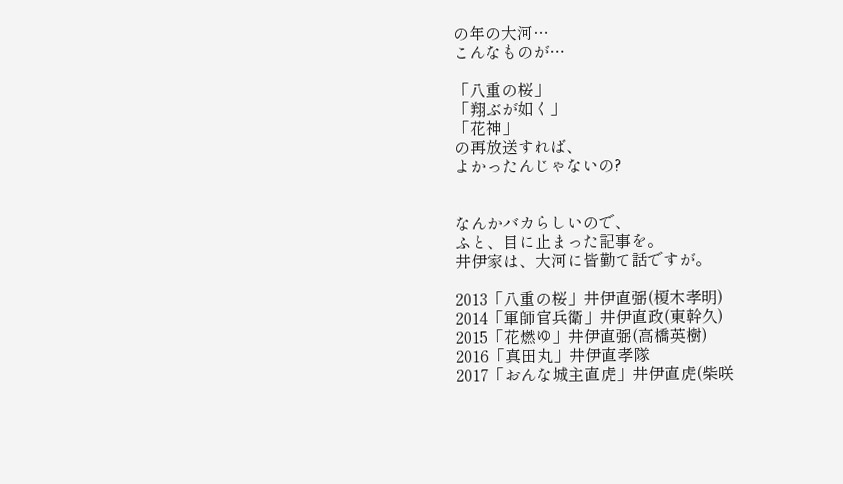の年の大河…
こんなものが…

「八重の桜」
「翔ぶが如く」
「花神」
の再放送すれば、
よかったんじゃないの?


なんかバカらしいので、
ふと、目に止まった記事を。
井伊家は、大河に皆勤て話ですが。

2013「八重の桜」井伊直弼(榎木孝明)
2014「軍師官兵衛」井伊直政(東幹久)
2015「花燃ゆ」井伊直弼(高橋英樹)
2016「真田丸」井伊直孝隊
2017「おんな城主直虎」井伊直虎(柴咲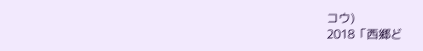コウ)
2018「西郷ど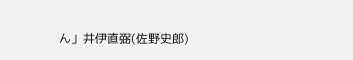ん」井伊直弼(佐野史郎)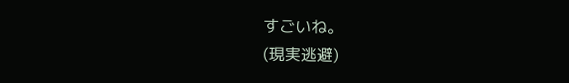すごいね。
(現実逃避)